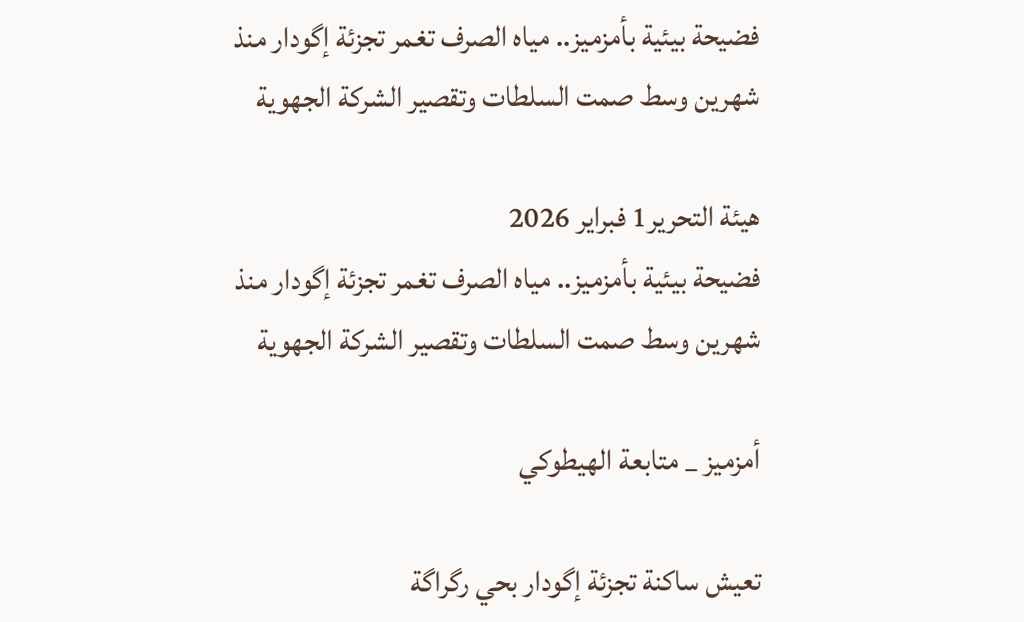فضيحة بيئية بأمزميز.. مياه الصرف تغمر تجزئة إگودار منذ شهرين وسط صمت السلطات وتقصير الشركة الجهوية

هيئة التحرير1 فبراير 2026
فضيحة بيئية بأمزميز.. مياه الصرف تغمر تجزئة إگودار منذ شهرين وسط صمت السلطات وتقصير الشركة الجهوية

أمزميز _ متابعة الهيطوكي

تعيش ساكنة تجزئة إگودار بحي رگراگة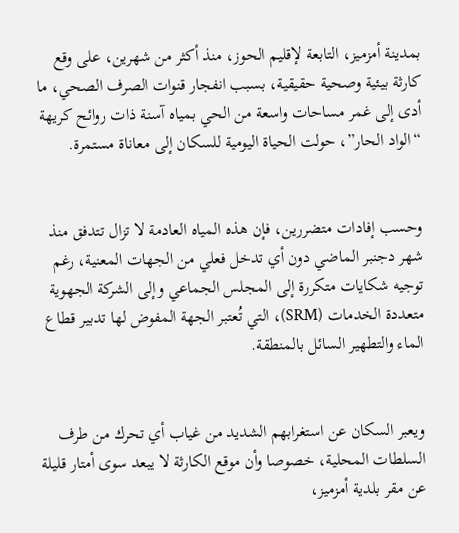بمدينة أمزميز، التابعة لإقليم الحوز، منذ أكثر من شهرين، على وقع كارثة بيئية وصحية حقيقية، بسبب انفجار قنوات الصرف الصحي، ما أدى إلى غمر مساحات واسعة من الحي بمياه آسنة ذات روائح كريهة “الواد الحار”، حولت الحياة اليومية للسكان إلى معاناة مستمرة.


وحسب إفادات متضررين، فإن هذه المياه العادمة لا تزال تتدفق منذ شهر دجنبر الماضي دون أي تدخل فعلي من الجهات المعنية، رغم توجيه شكايات متكررة إلى المجلس الجماعي وإلى الشركة الجهوية متعددة الخدمات (SRM)، التي تُعتبر الجهة المفوض لها تدبير قطاع الماء والتطهير السائل بالمنطقة.


ويعبر السكان عن استغرابهم الشديد من غياب أي تحرك من طرف السلطات المحلية، خصوصا وأن موقع الكارثة لا يبعد سوى أمتار قليلة عن مقر بلدية أمزميز،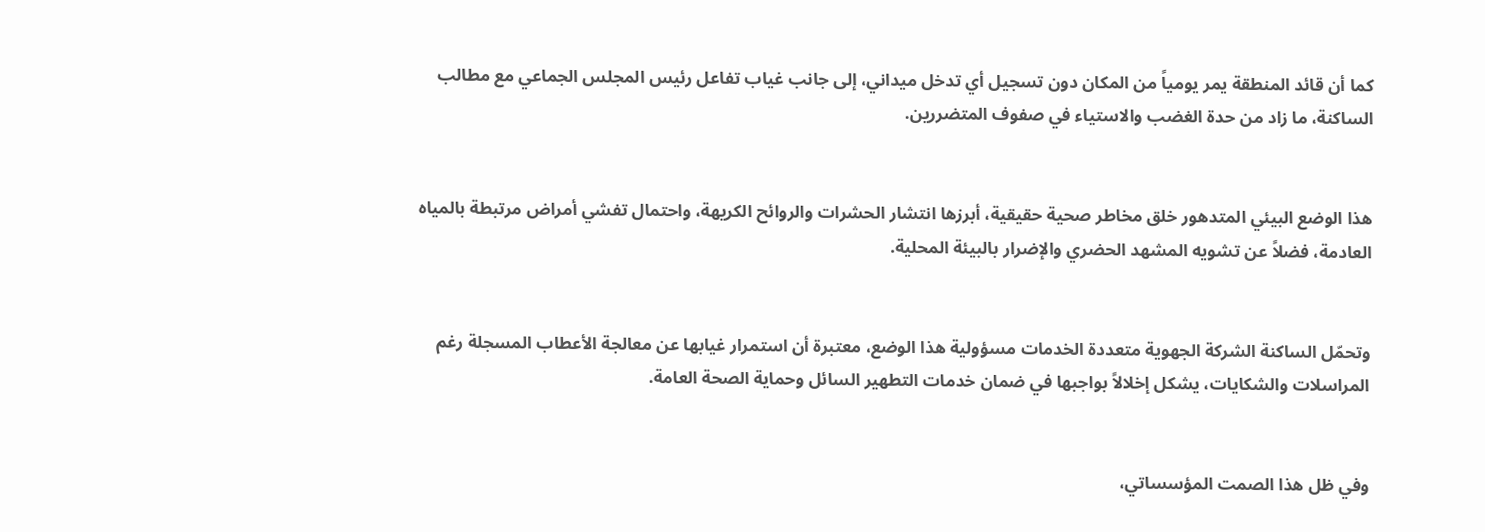كما أن قائد المنطقة يمر يومياً من المكان دون تسجيل أي تدخل ميداني، إلى جانب غياب تفاعل رئيس المجلس الجماعي مع مطالب الساكنة، ما زاد من حدة الغضب والاستياء في صفوف المتضررين.


هذا الوضع البيئي المتدهور خلق مخاطر صحية حقيقية، أبرزها انتشار الحشرات والروائح الكريهة، واحتمال تفشي أمراض مرتبطة بالمياه العادمة، فضلاً عن تشويه المشهد الحضري والإضرار بالبيئة المحلية.


وتحمّل الساكنة الشركة الجهوية متعددة الخدمات مسؤولية هذا الوضع، معتبرة أن استمرار غيابها عن معالجة الأعطاب المسجلة رغم المراسلات والشكايات، يشكل إخلالاً بواجبها في ضمان خدمات التطهير السائل وحماية الصحة العامة.


وفي ظل هذا الصمت المؤسساتي،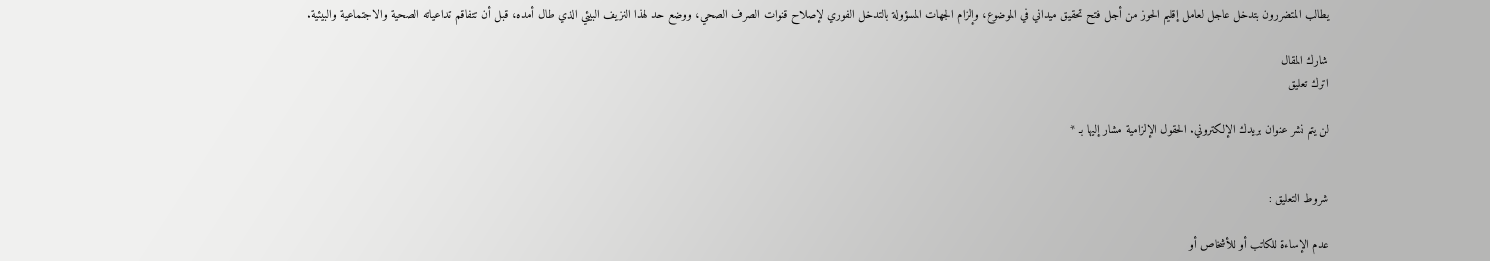يطالب المتضررون بتدخل عاجل لعامل إقليم الحوز من أجل فتح تحقيق ميداني في الموضوع، وإلزام الجهات المسؤولة بالتدخل الفوري لإصلاح قنوات الصرف الصحي، ووضع حد لهذا النزيف البيئي الذي طال أمده، قبل أن تتفاقم تداعياته الصحية والاجتماعية والبيئية.

شارك المقال
اترك تعليق

لن يتم نشر عنوان بريدك الإلكتروني. الحقول الإلزامية مشار إليها بـ *


شروط التعليق :

عدم الإساءة للكاتب أو للأشخاص أو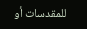للمقدسات أو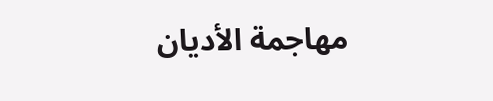مهاجمة الأديان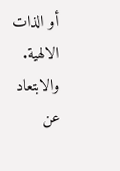أو الذات الالهية. والابتعاد عن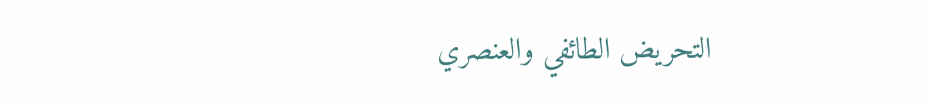التحريض الطائفي والعنصري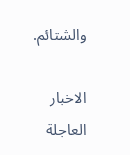والشتائم.

الاخبار العاجلة